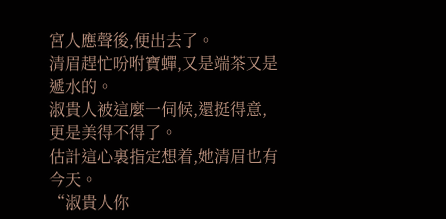宮人應聲後,便出去了。
清眉趕忙吩咐寶蟬,又是端茶又是遞水的。
淑貴人被這麼一伺候,還挺得意,更是美得不得了。
估計這心裏指定想着,她清眉也有今天。
“淑貴人你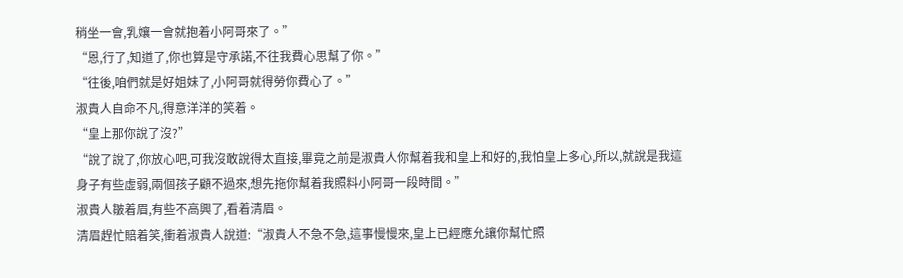稍坐一會,乳孃一會就抱着小阿哥來了。”
“恩,行了,知道了,你也算是守承諾,不往我費心思幫了你。”
“往後,咱們就是好姐妹了,小阿哥就得勞你費心了。”
淑貴人自命不凡,得意洋洋的笑着。
“皇上那你說了沒?”
“說了說了,你放心吧,可我沒敢說得太直接,畢竟之前是淑貴人你幫着我和皇上和好的,我怕皇上多心,所以,就說是我這身子有些虛弱,兩個孩子顧不過來,想先拖你幫着我照料小阿哥一段時間。”
淑貴人皺着眉,有些不高興了,看着清眉。
清眉趕忙賠着笑,衝着淑貴人說道:“淑貴人不急不急,這事慢慢來,皇上已經應允讓你幫忙照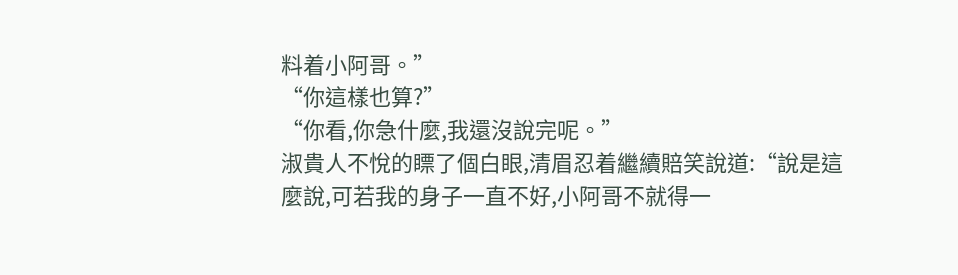料着小阿哥。”
“你這樣也算?”
“你看,你急什麼,我還沒說完呢。”
淑貴人不悅的瞟了個白眼,清眉忍着繼續賠笑說道:“說是這麼說,可若我的身子一直不好,小阿哥不就得一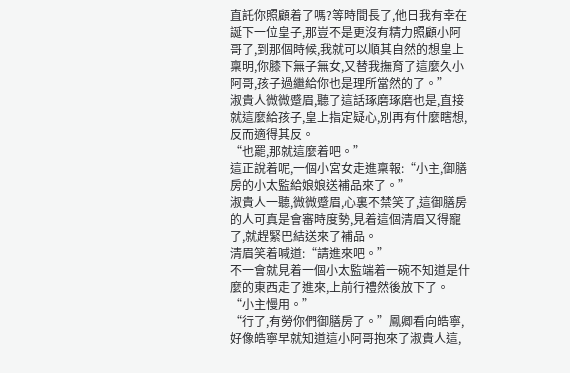直託你照顧着了嗎?等時間長了,他日我有幸在誕下一位皇子,那豈不是更沒有精力照顧小阿哥了,到那個時候,我就可以順其自然的想皇上稟明,你膝下無子無女,又替我撫育了這麼久小阿哥,孩子過繼給你也是理所當然的了。”
淑貴人微微蹙眉,聽了這話琢磨琢磨也是,直接就這麼給孩子,皇上指定疑心,別再有什麼瞎想,反而適得其反。
“也罷,那就這麼着吧。”
這正說着呢,一個小宮女走進稟報:“小主,御膳房的小太監給娘娘送補品來了。”
淑貴人一聽,微微蹙眉,心裏不禁笑了,這御膳房的人可真是會審時度勢,見着這個清眉又得寵了,就趕緊巴結送來了補品。
清眉笑着喊道:“請進來吧。”
不一會就見着一個小太監端着一碗不知道是什麼的東西走了進來,上前行禮然後放下了。
“小主慢用。”
“行了,有勞你們御膳房了。”鳳卿看向皓寧,好像皓寧早就知道這小阿哥抱來了淑貴人這,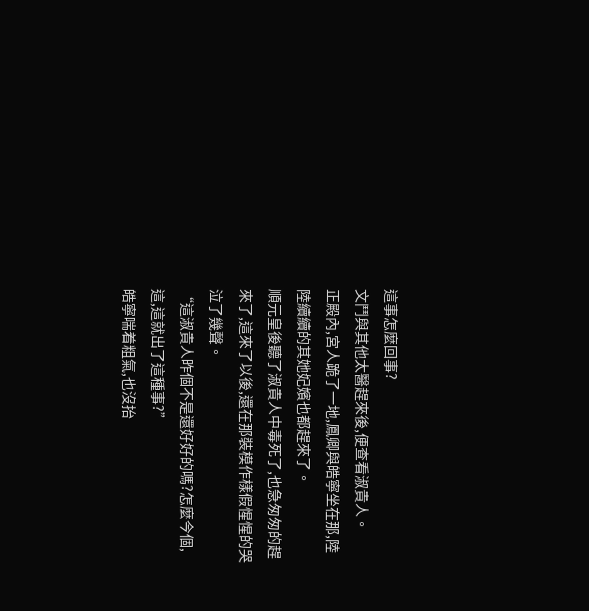這事怎麼回事?
文鬥與其他太醫趕來後,便查看淑貴人。
正殿內,宮人跪了一地,鳳卿與皓寧坐在那,陸陸續續的其她妃嬪也都趕來了。
順元皇後聽了淑貴人中毒死了,也急匆匆的趕來了,這來了以後,還在那裝模作樣假惺惺的哭泣了幾聲。
“這淑貴人昨個不是還好好的嗎?怎麼今個,這,這就出了這種事?”
皓寧喘着粗氣,也沒抬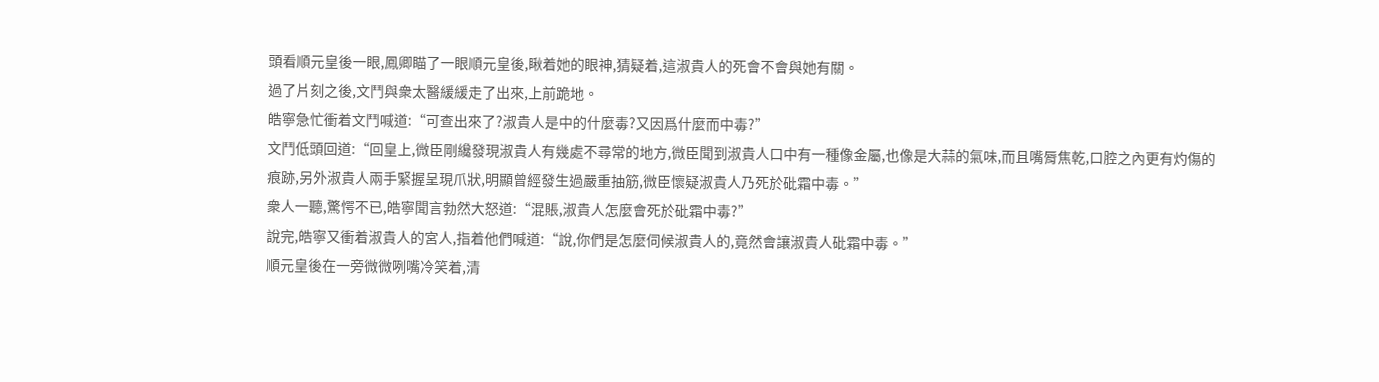頭看順元皇後一眼,鳳卿瞄了一眼順元皇後,瞅着她的眼神,猜疑着,這淑貴人的死會不會與她有關。
過了片刻之後,文鬥與衆太醫緩緩走了出來,上前跪地。
皓寧急忙衝着文鬥喊道:“可查出來了?淑貴人是中的什麼毒?又因爲什麼而中毒?”
文鬥低頭回道:“回皇上,微臣剛纔發現淑貴人有幾處不尋常的地方,微臣聞到淑貴人口中有一種像金屬,也像是大蒜的氣味,而且嘴脣焦乾,口腔之內更有灼傷的痕跡,另外淑貴人兩手緊握呈現爪狀,明顯曾經發生過嚴重抽筋,微臣懷疑淑貴人乃死於砒霜中毒。”
衆人一聽,驚愕不已,皓寧聞言勃然大怒道:“混賬,淑貴人怎麼會死於砒霜中毒?”
說完,皓寧又衝着淑貴人的宮人,指着他們喊道:“說,你們是怎麼伺候淑貴人的,竟然會讓淑貴人砒霜中毒。”
順元皇後在一旁微微咧嘴冷笑着,清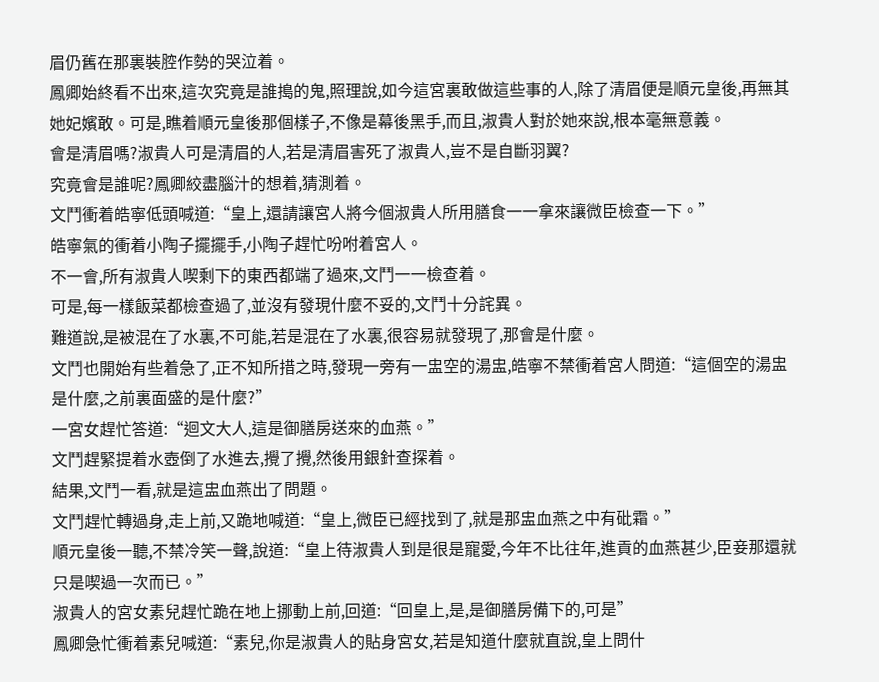眉仍舊在那裏裝腔作勢的哭泣着。
鳳卿始終看不出來,這次究竟是誰搗的鬼,照理說,如今這宮裏敢做這些事的人,除了清眉便是順元皇後,再無其她妃嬪敢。可是,瞧着順元皇後那個樣子,不像是幕後黑手,而且,淑貴人對於她來說,根本毫無意義。
會是清眉嗎?淑貴人可是清眉的人,若是清眉害死了淑貴人,豈不是自斷羽翼?
究竟會是誰呢?鳳卿絞盡腦汁的想着,猜測着。
文鬥衝着皓寧低頭喊道:“皇上,還請讓宮人將今個淑貴人所用膳食一一拿來讓微臣檢查一下。”
皓寧氣的衝着小陶子擺擺手,小陶子趕忙吩咐着宮人。
不一會,所有淑貴人喫剩下的東西都端了過來,文鬥一一檢查着。
可是,每一樣飯菜都檢查過了,並沒有發現什麼不妥的,文鬥十分詫異。
難道說,是被混在了水裏,不可能,若是混在了水裏,很容易就發現了,那會是什麼。
文鬥也開始有些着急了,正不知所措之時,發現一旁有一盅空的湯盅,皓寧不禁衝着宮人問道:“這個空的湯盅是什麼,之前裏面盛的是什麼?”
一宮女趕忙答道:“迴文大人,這是御膳房送來的血燕。”
文鬥趕緊提着水壺倒了水進去,攪了攪,然後用銀針查探着。
結果,文鬥一看,就是這盅血燕出了問題。
文鬥趕忙轉過身,走上前,又跪地喊道:“皇上,微臣已經找到了,就是那盅血燕之中有砒霜。”
順元皇後一聽,不禁冷笑一聲,說道:“皇上待淑貴人到是很是寵愛,今年不比往年,進貢的血燕甚少,臣妾那還就只是喫過一次而已。”
淑貴人的宮女素兒趕忙跪在地上挪動上前,回道:“回皇上,是,是御膳房備下的,可是”
鳳卿急忙衝着素兒喊道:“素兒,你是淑貴人的貼身宮女,若是知道什麼就直說,皇上問什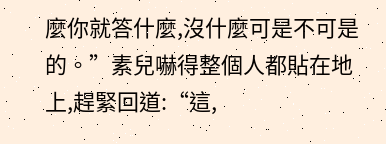麼你就答什麼,沒什麼可是不可是的。”素兒嚇得整個人都貼在地上,趕緊回道:“這,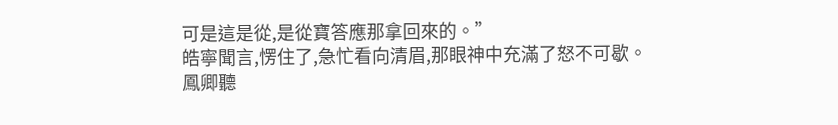可是這是從,是從寶答應那拿回來的。”
皓寧聞言,愣住了,急忙看向清眉,那眼神中充滿了怒不可歇。
鳳卿聽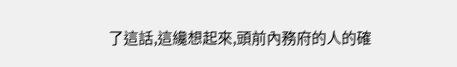了這話,這纔想起來,頭前內務府的人的確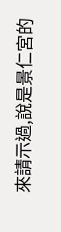來請示過,說是景仁宮的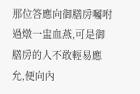那位答應向御膳房囑咐過燉一盅血燕,可是御膳房的人不敢輕易應允,便向內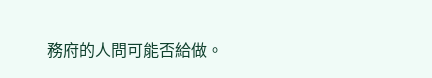務府的人問可能否給做。